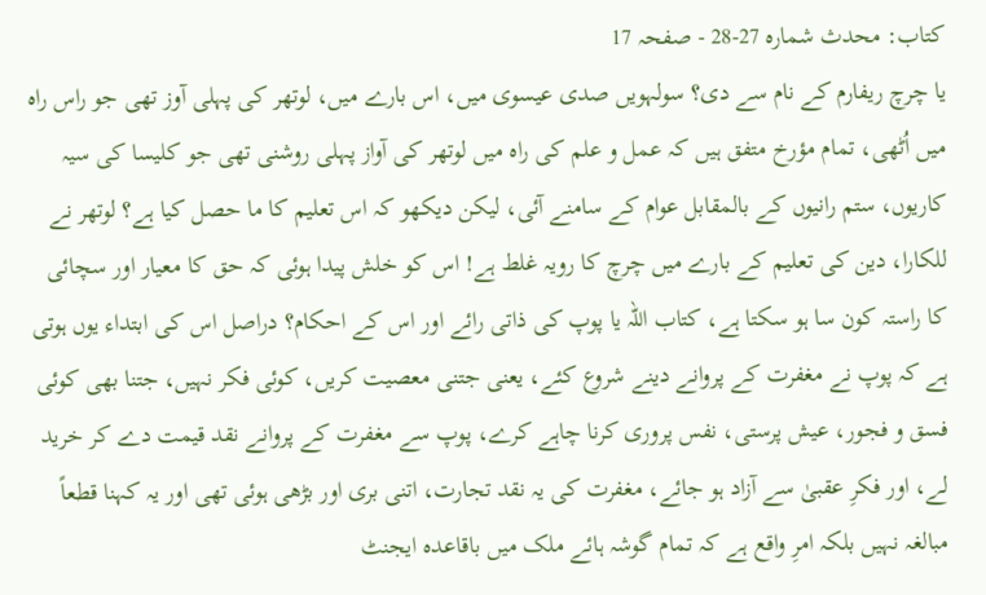کتاب: محدث شمارہ 27-28 - صفحہ 17
یا چرچ ریفارم کے نام سے دی؟ سولہویں صدی عیسوی میں، اس بارے میں، لوتھر کی پہلی آوز تھی جو راس راہ میں اُٹھی، تمام مؤرخ متفق ہیں کہ عمل و علم کی راہ میں لوتھر کی آواز پہلی روشنی تھی جو کلیسا کی سیہ کاریوں، ستم رانیوں کے بالمقابل عوام کے سامنے آئی، لیکن دیکھو کہ اس تعلیم کا ما حصل کیا ہے؟ لوتھر نے للکارا، دین کی تعلیم کے بارے میں چرچ کا رویہ غلط ہے! اس کو خلش پیدا ہوئی کہ حق کا معیار اور سچائی کا راستہ کون سا ہو سکتا ہے، کتاب اللہ یا پوپ کی ذاتی رائے اور اس کے احکام؟ دراصل اس کی ابتداء یوں ہوتی ہے کہ پوپ نے مغفرت کے پروانے دینے شروع کئے، یعنی جتنی معصیت کریں، کوئی فکر نہیں، جتنا بھی کوئی فسق و فجور، عیش پرستی، نفس پروری کرنا چاہے کرے، پوپ سے مغفرت کے پروانے نقد قیمت دے کر خرید لے، اور فکرِ عقبیٰ سے آزاد ہو جائے، مغفرت کی یہ نقد تجارت، اتنی بری اور بڑھی ہوئی تھی اور یہ کہنا قطعاً مبالغہ نہیں بلکہ امرِ واقع ہے کہ تمام گوشہ ہائے ملک میں باقاعدہ ایجنٹ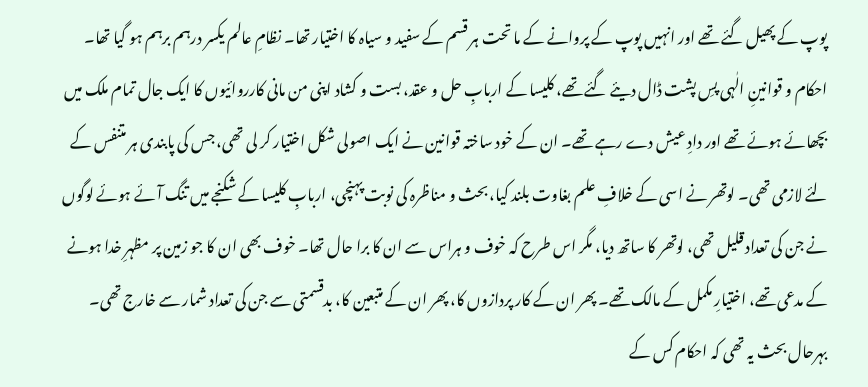پوپ کے پھیل گئے تھے اور انہیں پوپ کے پروانے کے ما تحت ہر قسم کے سفید و سیاہ کا اختیار تھا۔ نظامِ عالم یکسر درہم برہم ہو گیا تھا۔ احکام و قوانینِ الٰہی پسِ پشت ڈال دیئے گئے تھے، کلیسا کے اربابِ حل و عقد، بست و کشاد اپنی من مانی کارروائیوں کا ایک جال تمام ملک میں بچھائے ہوئے تھے اور دادِ عیش دے رہے تھے۔ ان کے خود ساختہ قوانین نے ایک اصولی شکل اختیار کر لی تھی، جس کی پابندی ہر متنفس کے لئے لازمی تھی۔ لوتھر نے اسی کے خلافِ علم بغاوت بلند کیا، بحث و مناظرہ کی نوبت پہنچی، اربابِ کلیسا کے شکنجے میں تنگ آئے ہوئے لوگوں نے جن کی تعداد قلیل تھی، لوتھر کا ساتھ دیا، مگر اس طرح کہ خوف و ہراس سے ان کا برا حال تھا۔ خوف بھی ان کا جو زمین پر مظہرِ خدا ہونے کے مدعی تھے، اختیارِ مکمل کے مالک تھے۔ پھر ان کے کار پردازوں کا، پھر ان کے متبعین کا، بدقسمتی سے جن کی تعداد شمار سے خارج تھی۔ بہرحال بحث یہ تھی کہ احکام کس کے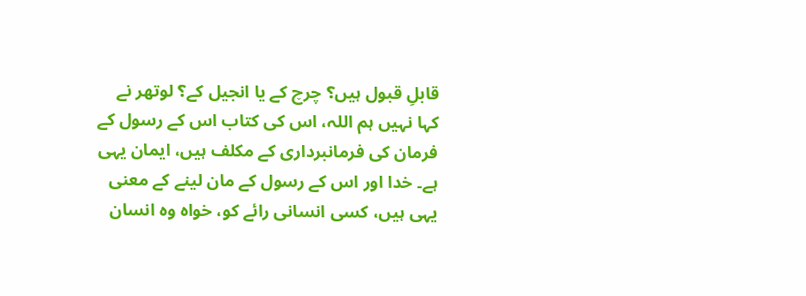قابلِ قبول ہیں؟ چرچ کے یا انجیل کے؟ لوتھر نے کہا نہیں ہم اللہ، اس کی کتاب اس کے رسول کے فرمان کی فرمانبرداری کے مکلف ہیں، ایمان یہی ہے۔ خدا اور اس کے رسول کے مان لینے کے معنی یہی ہیں، کسی انسانی رائے کو، خواہ وہ انسان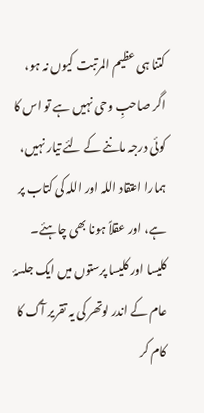کتنا ہی عظیم المرتبت کیوں نہ ہو، اگر صاحبِ وحی نہیں ہے تو اس کا کوئی درجہ ماننے کے لئے تیار نہیں، ہمارا اعتقاد اللہ اور اللہ کی کتاب پر ہے، اور عقلاً ہونا بھی چاہئے۔ کلیسا اور کلیسا پرستوں میں ایک جلسۂ عام کے اندر لوتھر کی یہ تقریر آگ کا کام کر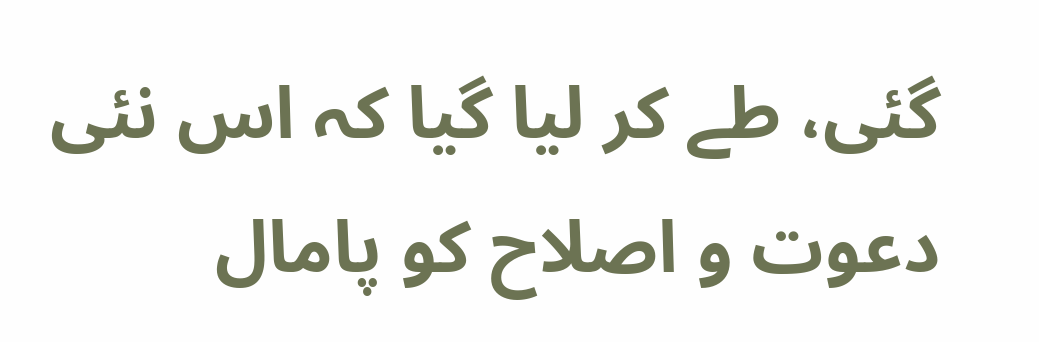گئی، طے کر لیا گیا کہ اس نئی دعوت و اصلاح کو پامال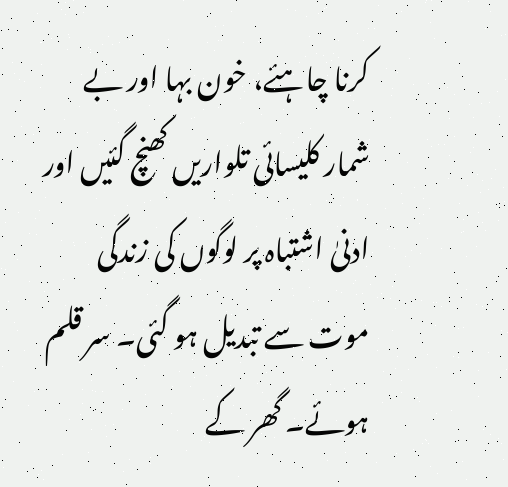کرنا چاہئے، خون بہا اور بے شمار کلیسائی تلواریں کھنچ گئیں اور ادنیٰ اشتباہ پر لوگوں کی زندگی موت سے تبدیل ہو گئی۔ سر قلم ہوئے۔ گھر کے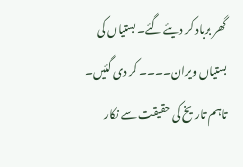گھر برباد کر دیئے گئے۔ بستیاں کی بستیاں ویران۔۔۔۔ کر دی گئیں۔ تاہم تاریخ کی حقیقت سے نکار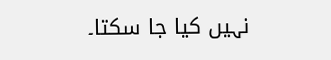نہیں کیا جا سکتا۔